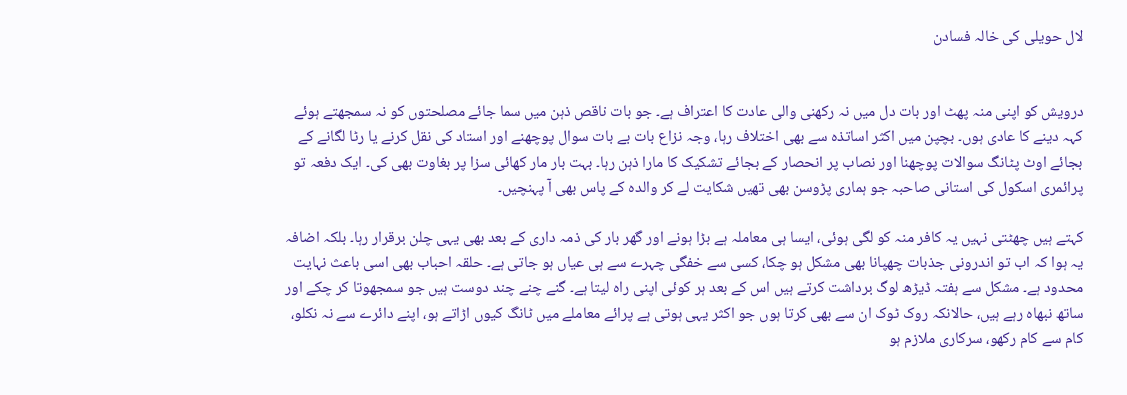لال حویلی کی خالہ فسادن


درویش کو اپنی منہ پھٹ اور بات دل میں نہ رکھنی والی عادت کا اعتراف ہے۔ جو بات ناقص ذہن میں سما جائے مصلحتوں کو نہ سمجھتے ہوئے کہہ دینے کا عادی ہوں۔ بچپن میں اکثر اساتذہ سے بھی اختلاف رہا، وجہ نزاع بات بے بات سوال پوچھنے اور استاد کی نقل کرنے یا رٹا لگانے کے بجائے اوٹ پٹانگ سوالات پوچھنا اور نصاب پر انحصار کے بجائے تشکیک کا مارا ذہن رہا۔ بہت بار مار کھائی سزا پر بغاوت بھی کی۔ ایک دفعہ تو پرائمری اسکول کی استانی صاحبہ جو ہماری پڑوسن بھی تھیں شکایت لے کر والدہ کے پاس بھی آ پہنچیں۔

کہتے ہیں چھٹتی نہیں یہ کافر منہ کو لگی ہوئی، ایسا ہی معاملہ ہے بڑا ہونے اور گھر بار کی ذمہ داری کے بعد بھی یہی چلن برقرار رہا۔ بلکہ اضافہ یہ ہوا کہ اب تو اندرونی جذبات چھپانا بھی مشکل ہو چکا، کسی سے خفگی چہرے سے ہی عیاں ہو جاتی ہے۔ حلقہ احباب بھی اسی باعث نہایت محدود ہے۔ مشکل سے ہفتہ ڈیڑھ لوگ برداشت کرتے ہیں اس کے بعد ہر کوئی اپنی راہ لیتا ہے۔ گنے چنے چند دوست ہیں جو سمجھوتا کر چکے اور ساتھ نبھاہ رہے ہیں، حالانکہ روک ٹوک ان سے بھی کرتا ہوں جو اکثر یہی ہوتی ہے پرائے معاملے میں ٹانگ کیوں اڑاتے ہو، اپنے دائرے سے نہ نکلو، کام سے کام رکھو، سرکاری ملازم ہو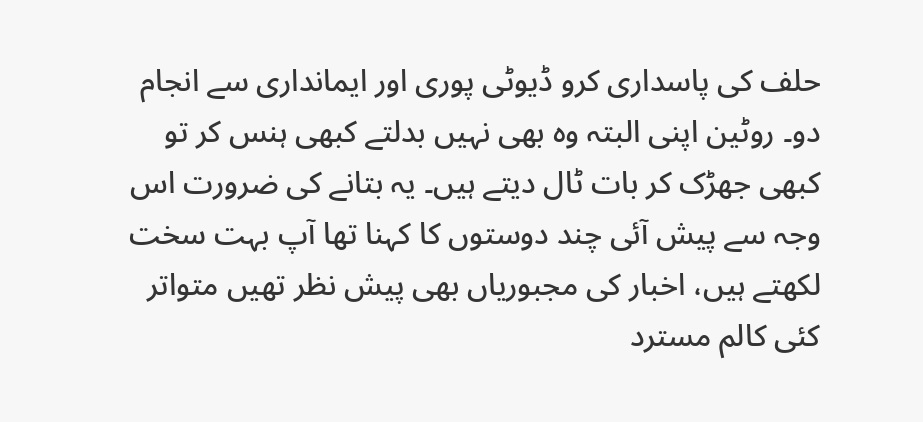حلف کی پاسداری کرو ڈیوٹی پوری اور ایمانداری سے انجام دو۔ روٹین اپنی البتہ وہ بھی نہیں بدلتے کبھی ہنس کر تو کبھی جھڑک کر بات ٹال دیتے ہیں۔ یہ بتانے کی ضرورت اس وجہ سے پیش آئی چند دوستوں کا کہنا تھا آپ بہت سخت لکھتے ہیں، اخبار کی مجبوریاں بھی پیش نظر تھیں متواتر کئی کالم مسترد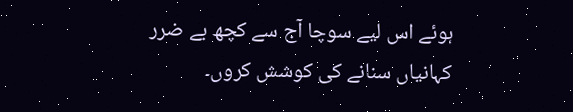ہوئے اس لیے سوچا آج سے کچھ بے ضرر کہانیاں سنانے کی کوشش کروں۔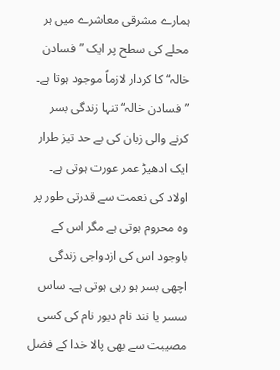ہمارے مشرقی معاشرے میں ہر محلے کی سطح پر ایک ”فسادن خالہ“ کا کردار لازماً موجود ہوتا ہے۔ ”فسادن خالہ“ تنہا زندگی بسر کرنے والی زبان کی بے حد تیز طرار ایک ادھیڑ عمر عورت ہوتی ہے۔ اولاد کی نعمت سے قدرتی طور پر وہ محروم ہوتی ہے مگر اس کے باوجود اس کی ازدواجی زندگی اچھی بسر ہو رہی ہوتی ہے۔ ساس سسر یا نند نام دیور نام کی کسی مصیبت سے بھی پالا خدا کے فضل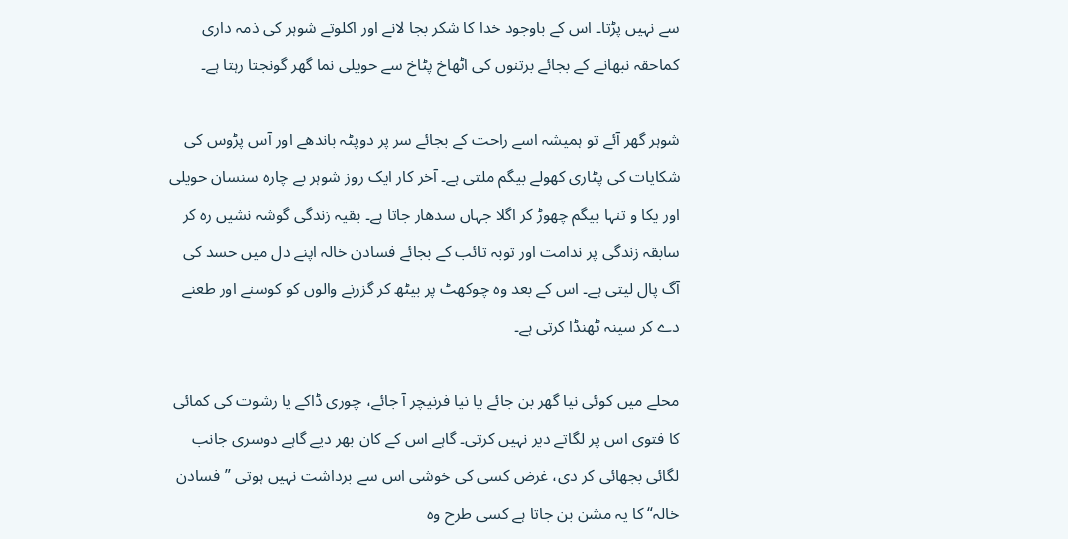سے نہیں پڑتا۔ اس کے باوجود خدا کا شکر بجا لانے اور اکلوتے شوہر کی ذمہ داری کماحقہ نبھانے کے بجائے برتنوں کی اٹھاخ پٹاخ سے حویلی نما گھر گونجتا رہتا ہے۔

شوہر گھر آئے تو ہمیشہ اسے راحت کے بجائے سر پر دوپٹہ باندھے اور آس پڑوس کی شکایات کی پٹاری کھولے بیگم ملتی ہے۔ آخر کار ایک روز شوہر بے چارہ سنسان حویلی اور یکا و تنہا بیگم چھوڑ کر اگلا جہاں سدھار جاتا ہے۔ بقیہ زندگی گوشہ نشیں رہ کر سابقہ زندگی پر ندامت اور توبہ تائب کے بجائے فسادن خالہ اپنے دل میں حسد کی آگ پال لیتی ہے۔ اس کے بعد وہ چوکھٹ پر بیٹھ کر گزرنے والوں کو کوسنے اور طعنے دے کر سینہ ٹھنڈا کرتی ہے۔

محلے میں کوئی نیا گھر بن جائے یا نیا فرنیچر آ جائے، چوری ڈاکے یا رشوت کی کمائی کا فتوی اس پر لگاتے دیر نہیں کرتی۔ گاہے اس کے کان بھر دیے گاہے دوسری جانب لگائی بجھائی کر دی، غرض کسی کی خوشی اس سے برداشت نہیں ہوتی ”فسادن خالہ“ کا یہ مشن بن جاتا ہے کسی طرح وہ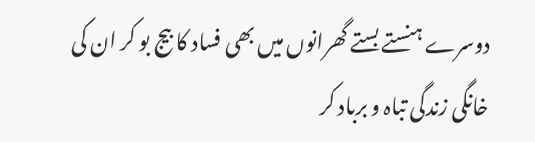دوسرے ہنستے بستے گھرانوں میں بھی فساد کا بیج بو کر ان کی خانگی زندگی تباہ و برباد کر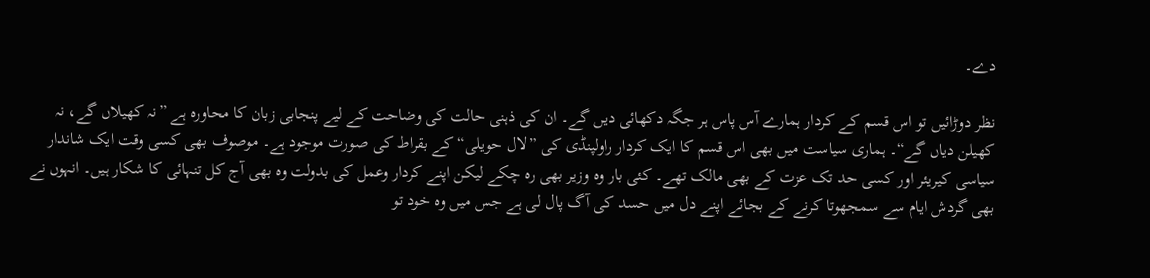دے۔

نظر دوڑائیں تو اس قسم کے کردار ہمارے آس پاس ہر جگہ دکھائی دیں گے۔ ان کی ذہنی حالت کی وضاحت کے لیے پنجابی زبان کا محاورہ ہے ”نہ کھیلاں گے، نہ کھیلن دیاں گے“۔ ہماری سیاست میں بھی اس قسم کا ایک کردار راولپنڈی کی ”لال حویلی“ کے بقراط کی صورت موجود ہے۔ موصوف بھی کسی وقت ایک شاندار سیاسی کیریئر اور کسی حد تک عزت کے بھی مالک تھے۔ کئی بار وہ وزیر بھی رہ چکے لیکن اپنے کردار وعمل کی بدولت وہ بھی آج کل تنہائی کا شکار ہیں۔ انہوں نے بھی گردش ایام سے سمجھوتا کرنے کے بجائے اپنے دل میں حسد کی آگ پال لی ہے جس میں وہ خود تو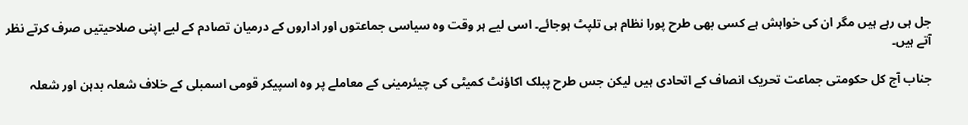جل ہی رہے ہیں مگر ان کی خواہش ہے کسی بھی طرح پورا نظام ہی تلپٹ ہوجائے۔ اسی لیے ہر وقت وہ سیاسی جماعتوں اور اداروں کے درمیان تصادم کے لیے اپنی صلاحیتیں صرف کرتے نظر آتے ہیں۔

جناب آج کل حکومتی جماعت تحریک انصاف کے اتحادی ہیں لیکن جس طرح پبلک اکاؤنٹ کمیٹی کی چیئرمینی کے معاملے پر وہ اسپیکر قومی اسمبلی کے خلاف شعلہ بدہن اور شعلہ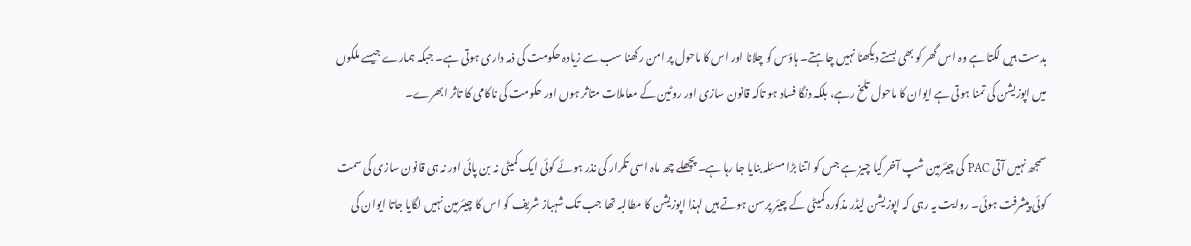بدست ہیں لگتا ہے وہ اس گھر کو بھی بستے دیکھنا نہیں چاہتے۔ ہاؤس کو چلانا اور اس کا ماحول پر امن رکھنا سب سے زیادہ حکومت کی ذمہ داری ہوتی ہے۔ جبکہ ہمارے جیسے ملکوں میں اپوزیشن کی تمنا ہوتی ہے ایوان کا ماحول تلخ رہے، بلکہ دنگا فساد ہو تاکہ قانون سازی اور روٹین کے معاملات متاثر ہوں اور حکومت کی ناکامی کا تاثر ابھرے۔

سمجھ نہیں آتی PAC کی چیئرمین شپ آخر کیا چیز ہے جس کو اتنا بڑا مسئلہ بنایا جا رہا ہے۔ پچھلے چھ ماہ اسی تکرار کی نذر ہوئے کوئی ایک کمیٹی نہ بن پائی اور نہ ہی قانون سازی کی سمت کوئی پیشرفت ہوئی۔ روایت یہ رہی کہ اپوزیشن لیڈر مذکورہ کمیٹی کے چیئر پرسن ہوتے ہیں لہذا اپوزیشن کا مطالبہ تھا جب تک شہباز شریف کو اس کا چیئرمین نہیں لگایا جاتا ایوان کی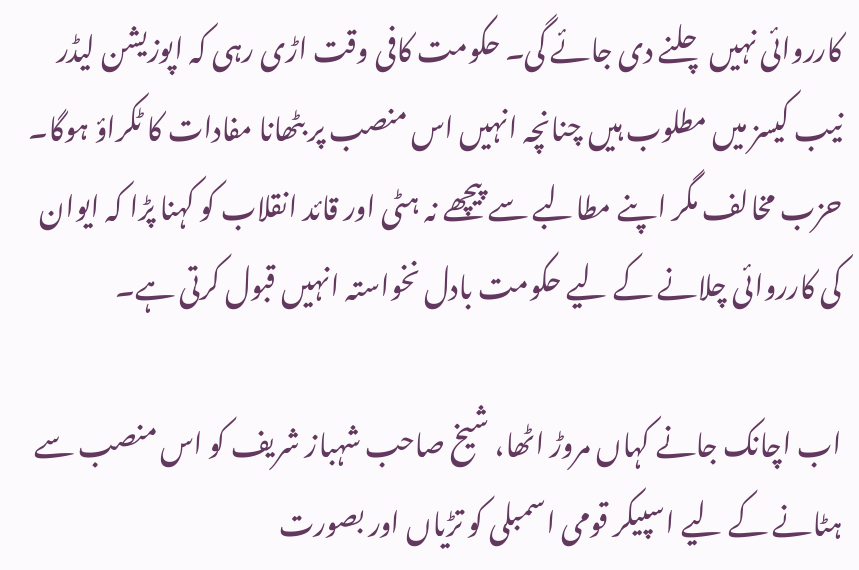کارروائی نہیں چلنے دی جائے گی۔ حکومت کافی وقت اڑی رہی کہ اپوزیشن لیڈر نیب کیسز میں مطلوب ہیں چنانچہ انہیں اس منصب پر بٹھانا مفادات کا ٹکراؤ ہوگا۔ حزب مخالف مگر اپنے مطالبے سے پیچھے نہ ہٹی اور قائد انقلاب کو کہنا پڑا کہ ایوان کی کارروائی چلانے کے لیے حکومت بادل نخواستہ انہیں قبول کرتی ہے۔

اب اچانک جانے کہاں مروڑ اٹھا، شیخ صاحب شہباز شریف کو اس منصب سے ہٹانے کے لیے اسپیکر قومی اسمبلی کو تڑیاں اور بصورت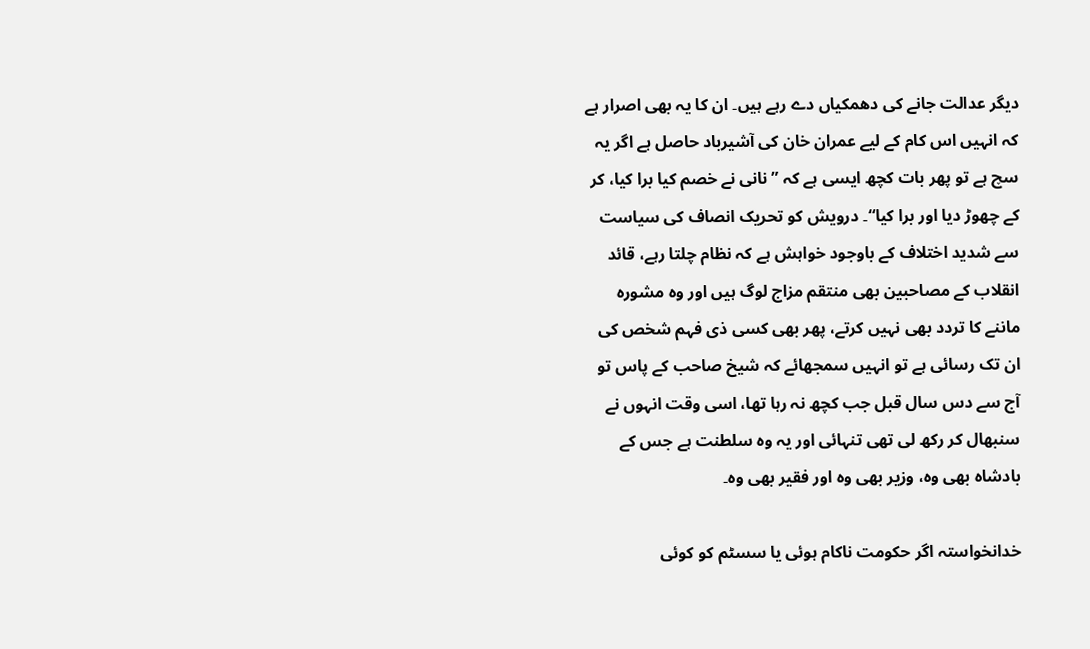دیگر عدالت جانے کی دھمکیاں دے رہے ہیں۔ ان کا یہ بھی اصرار ہے کہ انہیں اس کام کے لیے عمران خان کی آشیرباد حاصل ہے اگر یہ سچ ہے تو پھر بات کچھ ایسی ہے کہ ”نانی نے خصم کیا برا کیا، کر کے چھوڑ دیا اور برا کیا“۔ درویش کو تحریک انصاف کی سیاست سے شدید اختلاف کے باوجود خواہش ہے کہ نظام چلتا رہے، قائد انقلاب کے مصاحبین بھی منتقم مزاج لوگ ہیں اور وہ مشورہ ماننے کا تردد بھی نہیں کرتے، پھر بھی کسی ذی فہم شخص کی ان تک رسائی ہے تو انہیں سمجھائے کہ شیخ صاحب کے پاس تو آج سے دس سال قبل جب کچھ نہ رہا تھا، اسی وقت انہوں نے سنبھال کر رکھ لی تھی تنہائی اور یہ وہ سلطنت ہے جس کے بادشاہ بھی وہ، وزیر بھی وہ اور فقیر بھی وہ۔

خدانخواستہ اگر حکومت ناکام ہوئی یا سسٹم کو کوئی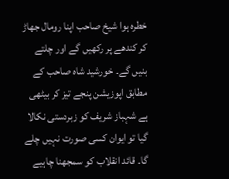خطرہ ہوا شیخ صاحب اپنا رومال جھاڑ کر کندھے پر رکھیں گے اور چلتے بنیں گے۔ خورشید شاہ صاحب کے مطابق اپوزیشن پنجے تیز کر بیٹھی ہے شہباز شریف کو زبردستی نکالا گیا تو ایوان کسی صورت نہیں چلے گا۔ قائد انقلاب کو سمجھنا چاہیے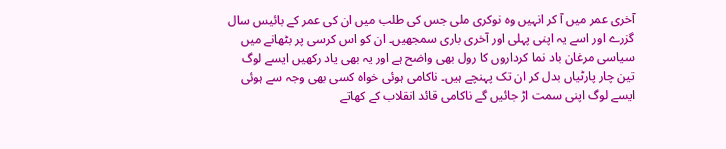آخری عمر میں آ کر انہیں وہ نوکری ملی جس کی طلب میں ان کی عمر کے بائیس سال گزرے اور اسے یہ اپنی پہلی اور آخری باری سمجھیں۔ ان کو اس کرسی پر بٹھانے میں سیاسی مرغان باد نما کرداروں کا رول بھی واضح ہے اور یہ بھی یاد رکھیں ایسے لوگ تین چار پارٹیاں بدل کر ان تک پہنچے ہیں۔ ناکامی ہوئی خواہ کسی بھی وجہ سے ہوئی ایسے لوگ اپنی سمت اڑ جائیں گے ناکامی قائد انقلاب کے کھاتے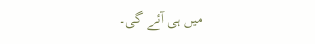میں ہی آئے گی۔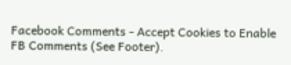Facebook Comments - Accept Cookies to Enable FB Comments (See Footer).